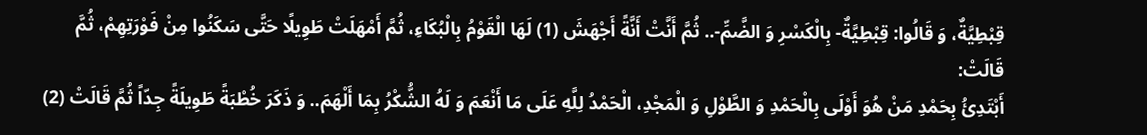قِبْطِيَّةٌ، وَ قَالُوا: قِبْطِيَّةٌ- بِالْكَسْرِ وَ الضَّمِّ-.. ثُمَّ أَنَّتْ أَنَّةً أَجْهَشَ (1) لَهَا الْقَوْمُ بِالْبُكَاءِ، ثُمَّ أَمْهَلَتْ طَوِيلًا حَتَّى سَكَنُوا مِنْ فَوْرَتِهِمْ، ثُمَّ قَالَتْ:
أَبْتَدِئُ بِحَمْدِ مَنْ هُوَ أَوْلَى بِالْحَمْدِ وَ الطَّوْلِ وَ الْمَجْدِ، الْحَمْدُ لِلَّهِ عَلَى مَا أَنْعَمَ وَ لَهُ الشُّكْرُ بِمَا أَلْهَمَ.. وَ ذَكَرَ خُطْبَةً طَوِيلَةً جِدّاً ثُمَّ قَالَتْ (2)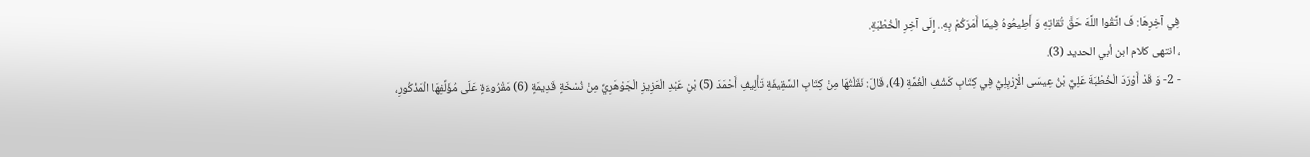فِي آخِرِهَا: فَ اتَّقُوا اللَّهَ حَقَّ تُقاتِهِ وَ أَطِيعُوهُ فِيمَا أَمَرَكُمْ بِهِ.. إِلَى آخِرِ الْخُطْبَةِ.
، انتهى كلام ابن أبي الحديد (3).
- 2- وَ قَدْ أَوْرَدَ الْخُطْبَةَ عَلِيٌّ بْنُ عِيسَى الْإِرْبِلِيُّ فِي كِتَابِ كَشْفِ الْغُمَّةِ (4)، قَالَ: نَقَلْتُهَا مِنْ كِتَابِ السَّقِيفَةِ تَأْلِيفِ أَحْمَدَ (5) بْنِ عَبْدِ الْعَزِيزِ الْجَوْهَرِيِّ مِنْ نُسْخَةٍ قَدِيمَةٍ (6) مَقْرُوءَةٍ عَلَى مُؤَلِّفِهَا الْمَذْكُورِ،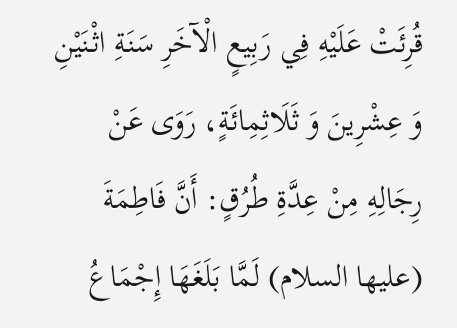قُرِئَتْ عَلَيْهِ فِي رَبِيعٍ الْآخَرِ سَنَةِ اثْنَيْنِ وَ عِشْرِينَ وَ ثَلَاثِمِائَةٍ، رَوَى عَنْ رِجَالِهِ مِنْ عِدَّةِ طُرُقٍ: أَنَّ فَاطِمَةَ (عليها السلام) لَمَّا بَلَغَهَا إِجْمَاعُ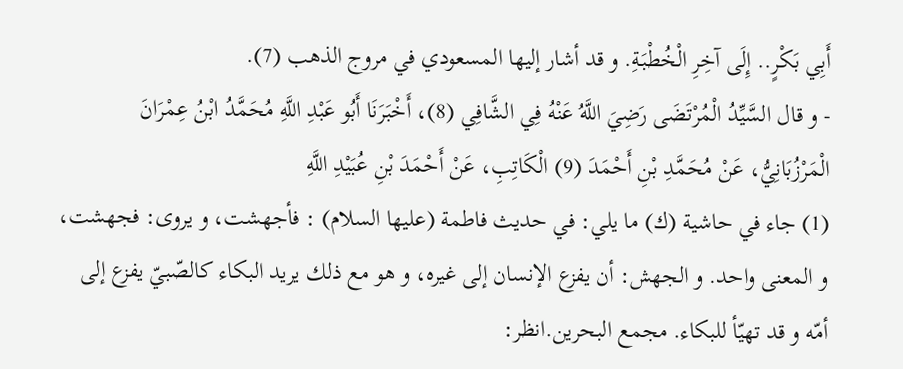أَبِي بَكْرٍ.. إِلَى آخِرِ الْخُطْبَةِ. و قد أشار إليها المسعودي في مروج الذهب (7).
- و قال السَّيِّدُ الْمُرْتَضَى رَضِيَ اللَّهُ عَنْهُ فِي الشَّافِي (8)، أَخْبَرَنَا أَبُو عَبْدِ اللَّهِ مُحَمَّدُ ابْنُ عِمْرَانَ الْمَرْزُبَانِيُّ، عَنْ مُحَمَّدِ بْنِ أَحْمَدَ (9) الْكَاتِبِ، عَنْ أَحْمَدَ بْنِ عُبَيْدِ اللَّهِ
(1) جاء في حاشية (ك) ما يلي: في حديث فاطمة (عليها السلام) : فأجهشت، و يروى: فجهشت، و المعنى واحد. و الجهش: أن يفزع الإنسان إلى غيره، و هو مع ذلك يريد البكاء كالصّبيّ يفزع إلى أمّه و قد تهيّأ للبكاء. مجمع البحرين.انظر: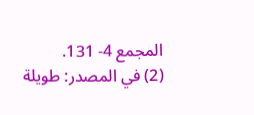المجمع 4- 131.
(2) في المصدر: طويلة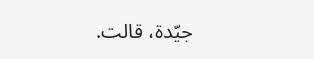جيّدة، قالت.